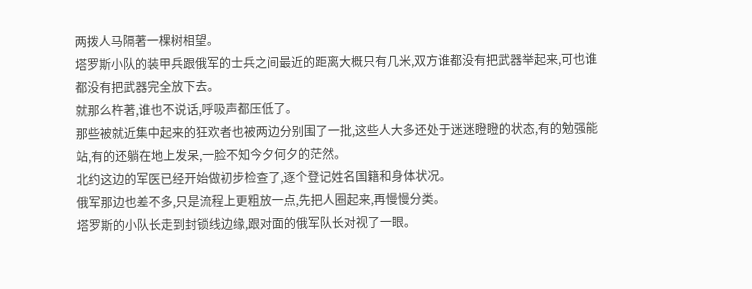两拨人马隔著一棵树相望。
塔罗斯小队的装甲兵跟俄军的士兵之间最近的距离大概只有几米,双方谁都没有把武器举起来,可也谁都没有把武器完全放下去。
就那么杵著,谁也不说话,呼吸声都压低了。
那些被就近集中起来的狂欢者也被两边分别围了一批,这些人大多还处于迷迷瞪瞪的状态,有的勉强能站,有的还躺在地上发呆,一脸不知今夕何夕的茫然。
北约这边的军医已经开始做初步检查了,逐个登记姓名国籍和身体状况。
俄军那边也差不多,只是流程上更粗放一点,先把人圈起来,再慢慢分类。
塔罗斯的小队长走到封锁线边缘,跟对面的俄军队长对视了一眼。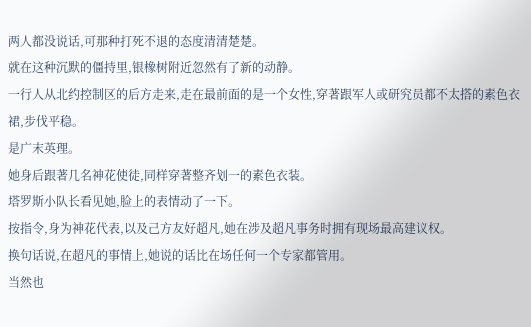两人都没说话,可那种打死不退的态度清清楚楚。
就在这种沉默的僵持里,银橡树附近忽然有了新的动静。
一行人从北约控制区的后方走来,走在最前面的是一个女性,穿著跟军人或研究员都不太搭的素色衣裙,步伐平稳。
是广末英理。
她身后跟著几名神花使徒,同样穿著整齐划一的素色衣装。
塔罗斯小队长看见她,脸上的表情动了一下。
按指令,身为神花代表,以及己方友好超凡,她在涉及超凡事务时拥有现场最高建议权。
换句话说,在超凡的事情上,她说的话比在场任何一个专家都管用。
当然也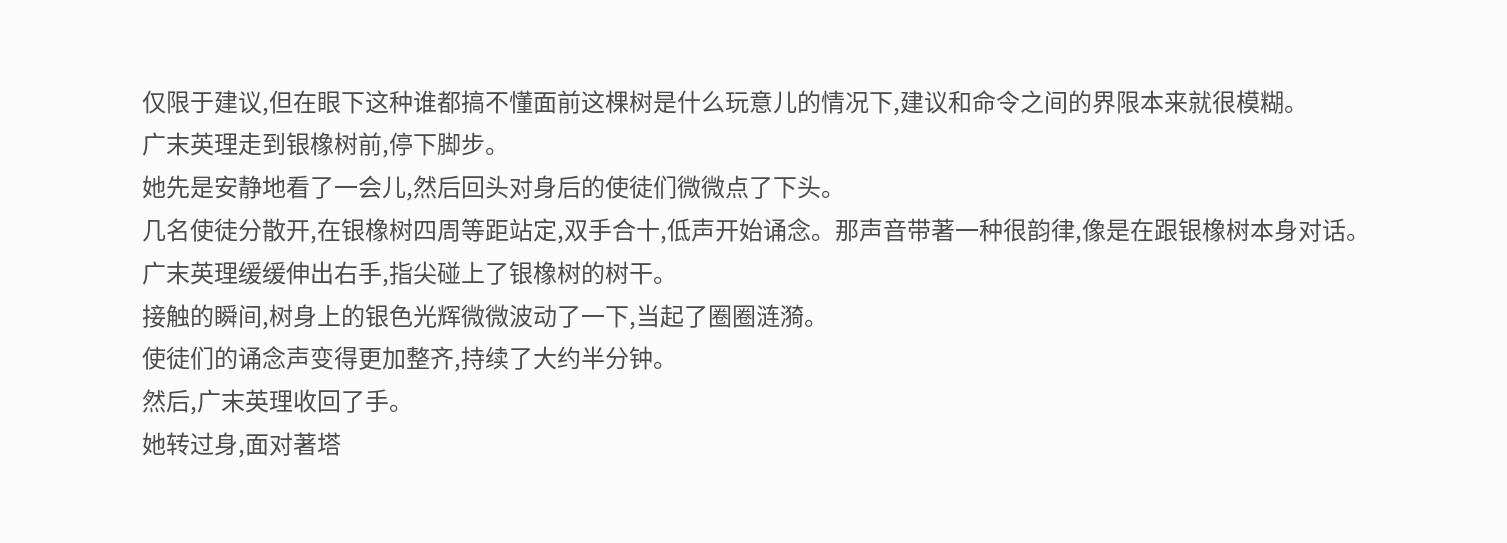仅限于建议,但在眼下这种谁都搞不懂面前这棵树是什么玩意儿的情况下,建议和命令之间的界限本来就很模糊。
广末英理走到银橡树前,停下脚步。
她先是安静地看了一会儿,然后回头对身后的使徒们微微点了下头。
几名使徒分散开,在银橡树四周等距站定,双手合十,低声开始诵念。那声音带著一种很韵律,像是在跟银橡树本身对话。
广末英理缓缓伸出右手,指尖碰上了银橡树的树干。
接触的瞬间,树身上的银色光辉微微波动了一下,当起了圈圈涟漪。
使徒们的诵念声变得更加整齐,持续了大约半分钟。
然后,广末英理收回了手。
她转过身,面对著塔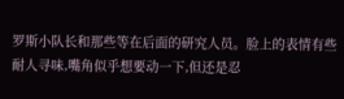罗斯小队长和那些等在后面的研究人员。脸上的表情有些耐人寻味,嘴角似乎想要动一下,但还是忍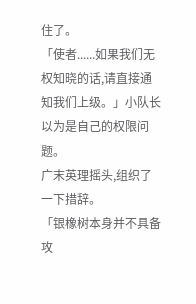住了。
「使者......如果我们无权知晓的话,请直接通知我们上级。」小队长以为是自己的权限问题。
广末英理摇头,组织了一下措辞。
「银橡树本身并不具备攻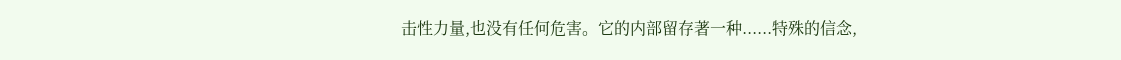击性力量,也没有任何危害。它的内部留存著一种......特殊的信念,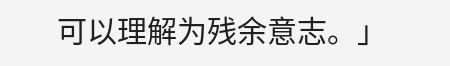可以理解为残余意志。」